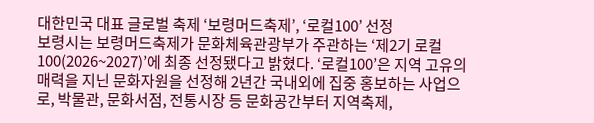대한민국 대표 글로벌 축제 ‘보령머드축제’, ‘로컬100’ 선정
보령시는 보령머드축제가 문화체육관광부가 주관하는 ‘제2기 로컬100(2026~2027)’에 최종 선정됐다고 밝혔다. ‘로컬100’은 지역 고유의 매력을 지닌 문화자원을 선정해 2년간 국내외에 집중 홍보하는 사업으로, 박물관, 문화서점, 전통시장 등 문화공간부터 지역축제,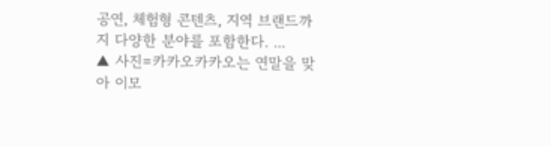공연, 체험형 콘텐츠, 지역 브랜드까지 다양한 분야를 포함한다. ...
▲ 사진=카카오카카오는 연말을 맞아 이모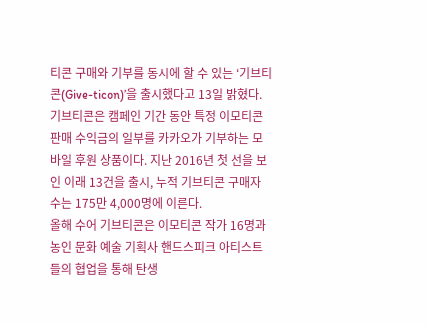티콘 구매와 기부를 동시에 할 수 있는 ‘기브티콘(Give-ticon)’을 출시했다고 13일 밝혔다.
기브티콘은 캠페인 기간 동안 특정 이모티콘 판매 수익금의 일부를 카카오가 기부하는 모바일 후원 상품이다. 지난 2016년 첫 선을 보인 이래 13건을 출시, 누적 기브티콘 구매자 수는 175만 4,000명에 이른다.
올해 수어 기브티콘은 이모티콘 작가 16명과 농인 문화 예술 기획사 핸드스피크 아티스트들의 협업을 통해 탄생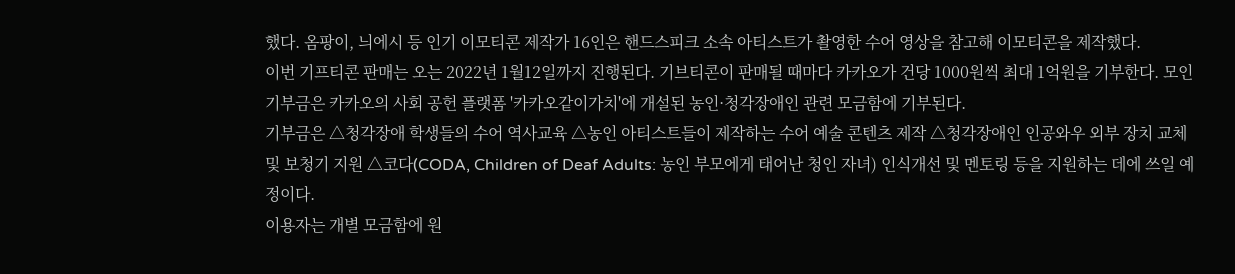했다. 옴팡이, 늬에시 등 인기 이모티콘 제작가 16인은 핸드스피크 소속 아티스트가 촬영한 수어 영상을 참고해 이모티콘을 제작했다.
이번 기프티콘 판매는 오는 2022년 1월12일까지 진행된다. 기브티콘이 판매될 때마다 카카오가 건당 1000원씩 최대 1억원을 기부한다. 모인 기부금은 카카오의 사회 공헌 플랫폼 '카카오같이가치'에 개설된 농인·청각장애인 관련 모금함에 기부된다.
기부금은 △청각장애 학생들의 수어 역사교육 △농인 아티스트들이 제작하는 수어 예술 콘텐츠 제작 △청각장애인 인공와우 외부 장치 교체 및 보청기 지원 △코다(CODA, Children of Deaf Adults: 농인 부모에게 태어난 청인 자녀) 인식개선 및 멘토링 등을 지원하는 데에 쓰일 예정이다.
이용자는 개별 모금함에 원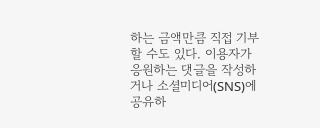하는 금액만큼 직접 기부할 수도 있다. 이용자가 응원하는 댓글을 작성하거나 소셜미디어(SNS)에 공유하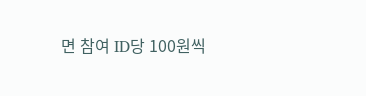면 참여 ID당 100원씩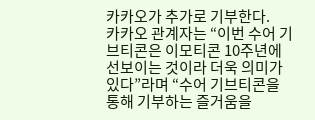카카오가 추가로 기부한다.
카카오 관계자는 “이번 수어 기브티콘은 이모티콘 10주년에 선보이는 것이라 더욱 의미가 있다”라며 “수어 기브티콘을 통해 기부하는 즐거움을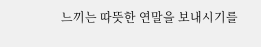느끼는 따뜻한 연말을 보내시기를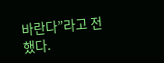바란다”라고 전했다.